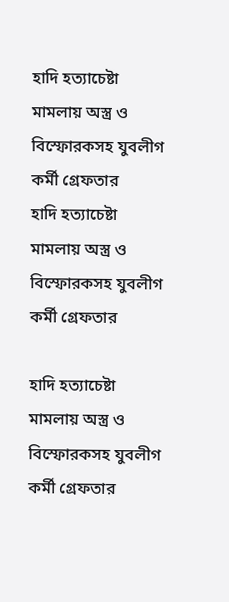হাদি হত্যাচেষ্টা মামলায় অস্ত্র ও বিস্ফোরকসহ যুবলীগ কর্মী গ্রেফতার
হাদি হত্যাচেষ্টা মামলায় অস্ত্র ও বিস্ফোরকসহ যুবলীগ কর্মী গ্রেফতার

হাদি হত্যাচেষ্টা মামলায় অস্ত্র ও বিস্ফোরকসহ যুবলীগ কর্মী গ্রেফতার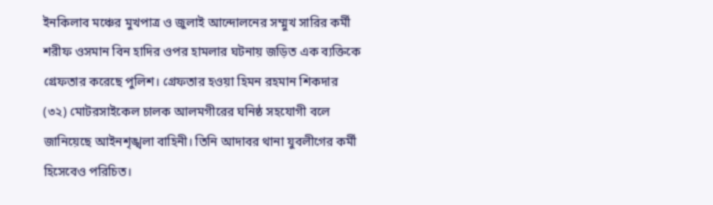ইনকিলাব মঞ্চের মুখপাত্র ও জুলাই আন্দোলনের সম্মুখ সারির কর্মী শরীফ ওসমান বিন হাদির ওপর হামলার ঘটনায় জড়িত এক ব্যক্তিকে গ্রেফতার করেছে পুলিশ। গ্রেফতার হওয়া হিমন রহমান শিকদার (৩২) মোটরসাইকেল চালক আলমগীরের ঘনিষ্ঠ সহযোগী বলে জানিয়েছে আইনশৃঙ্খলা বাহিনী। তিনি আদাবর থানা যুবলীগের কর্মী হিসেবেও পরিচিত।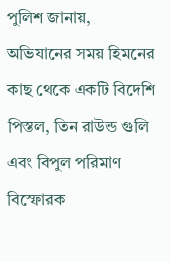পুলিশ জানায়, অভিযানের সময় হিমনের কাছ থেকে একটি বিদেশি পিস্তল, তিন রাউন্ড গুলি এবং বিপুল পরিমাণ বিস্ফোরক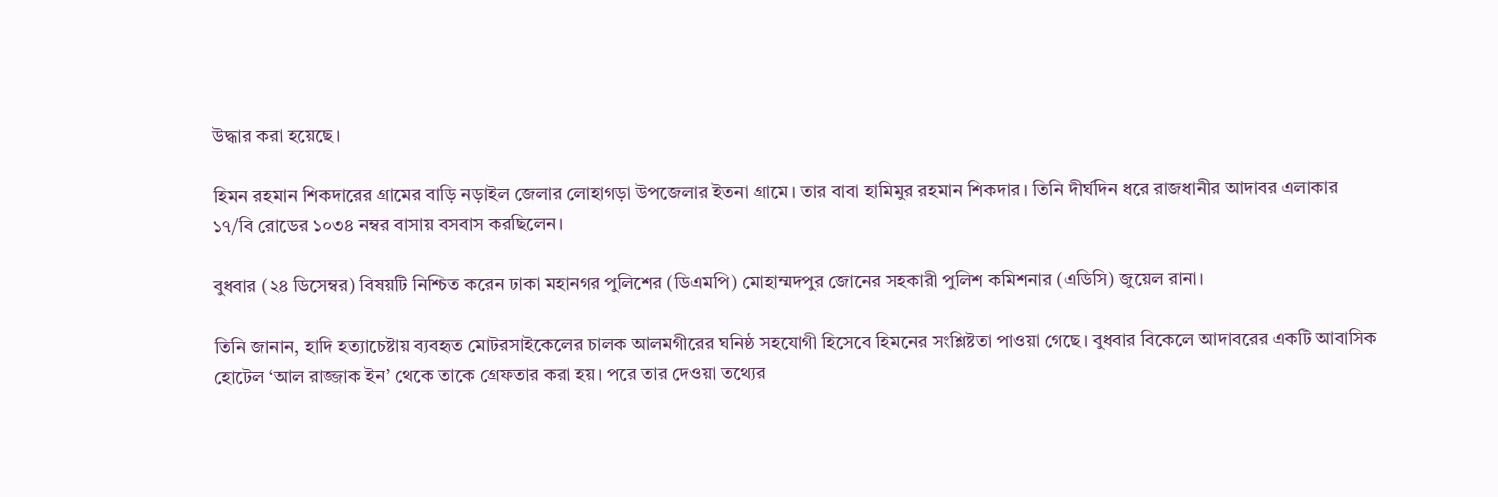উদ্ধার করা হয়েছে।

হিমন রহমান শিকদারের গ্রামের বাড়ি নড়াইল জেলার লোহাগড়া উপজেলার ইতনা গ্রামে। তার বাবা হামিমুর রহমান শিকদার। তিনি দীর্ঘদিন ধরে রাজধানীর আদাবর এলাকার ১৭/বি রোডের ১০৩৪ নম্বর বাসায় বসবাস করছিলেন।

বুধবার (২৪ ডিসেম্বর) বিষয়টি নিশ্চিত করেন ঢাকা মহানগর পুলিশের (ডিএমপি) মোহাম্মদপুর জোনের সহকারী পুলিশ কমিশনার (এডিসি) জুয়েল রানা।

তিনি জানান, হাদি হত্যাচেষ্টায় ব্যবহৃত মোটরসাইকেলের চালক আলমগীরের ঘনিষ্ঠ সহযোগী হিসেবে হিমনের সংশ্লিষ্টতা পাওয়া গেছে। বুধবার বিকেলে আদাবরের একটি আবাসিক হোটেল ‘আল রাজ্জাক ইন’ থেকে তাকে গ্রেফতার করা হয়। পরে তার দেওয়া তথ্যের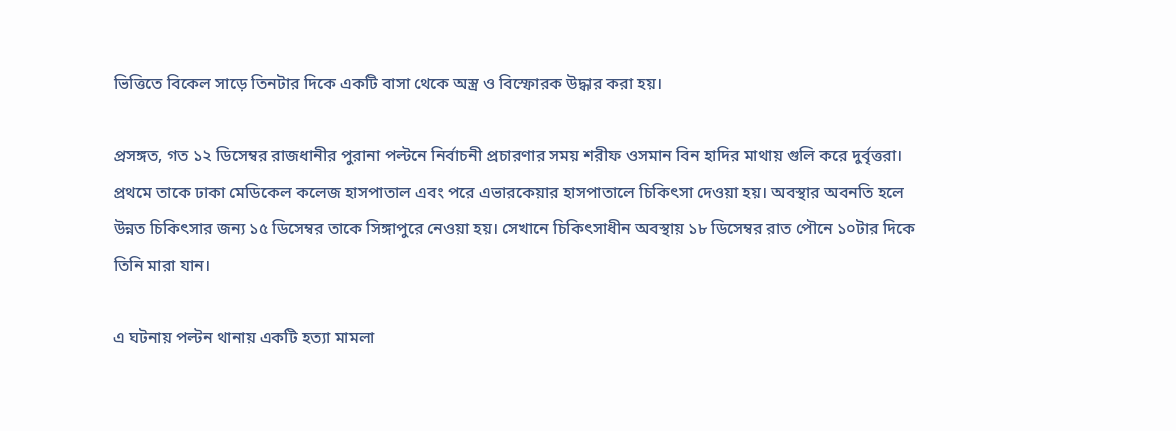ভিত্তিতে বিকেল সাড়ে তিনটার দিকে একটি বাসা থেকে অস্ত্র ও বিস্ফোরক উদ্ধার করা হয়।

প্রসঙ্গত, গত ১২ ডিসেম্বর রাজধানীর পুরানা পল্টনে নির্বাচনী প্রচারণার সময় শরীফ ওসমান বিন হাদির মাথায় গুলি করে দুর্বৃত্তরা। প্রথমে তাকে ঢাকা মেডিকেল কলেজ হাসপাতাল এবং পরে এভারকেয়ার হাসপাতালে চিকিৎসা দেওয়া হয়। অবস্থার অবনতি হলে উন্নত চিকিৎসার জন্য ১৫ ডিসেম্বর তাকে সিঙ্গাপুরে নেওয়া হয়। সেখানে চিকিৎসাধীন অবস্থায় ১৮ ডিসেম্বর রাত পৌনে ১০টার দিকে তিনি মারা যান।

এ ঘটনায় পল্টন থানায় একটি হত্যা মামলা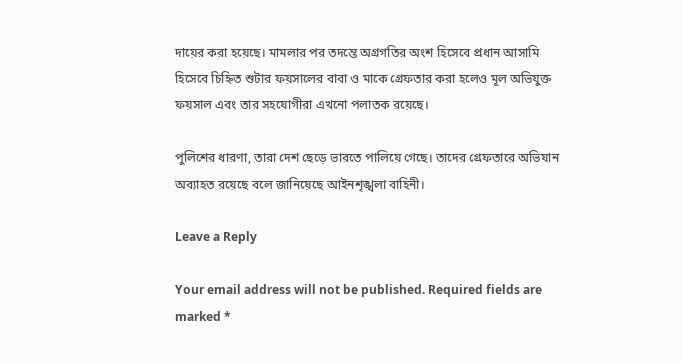দায়ের করা হয়েছে। মামলার পর তদন্তে অগ্রগতির অংশ হিসেবে প্রধান আসামি হিসেবে চিহ্নিত শুটার ফয়সালের বাবা ও মাকে গ্রেফতার করা হলেও মূল অভিযুক্ত ফয়সাল এবং তার সহযোগীরা এখনো পলাতক রয়েছে।

পুলিশের ধারণা, তারা দেশ ছেড়ে ভারতে পালিয়ে গেছে। তাদের গ্রেফতারে অভিযান অব্যাহত রয়েছে বলে জানিয়েছে আইনশৃঙ্খলা বাহিনী।

Leave a Reply

Your email address will not be published. Required fields are marked *